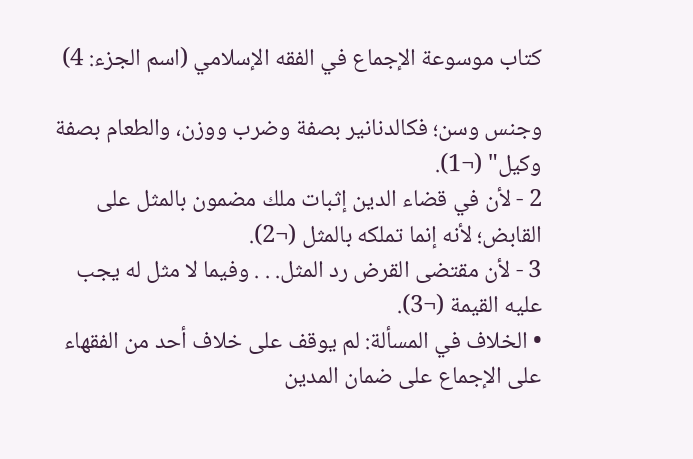كتاب موسوعة الإجماع في الفقه الإسلامي (اسم الجزء: 4)

وجنس وسن؛ فكالدنانير بصفة وضرب ووزن، والطعام بصفة وكيل" (¬1).
2 - لأن في قضاء الدين إثبات ملك مضمون بالمثل على القابض؛ لأنه إنما تملكه بالمثل (¬2).
3 - لأن مقتضى القرض رد المثل. . . وفيما لا مثل له يجب عليه القيمة (¬3).
• الخلاف في المسألة: لم يوقف على خلاف أحد من الفقهاء على الإجماع على ضمان المدين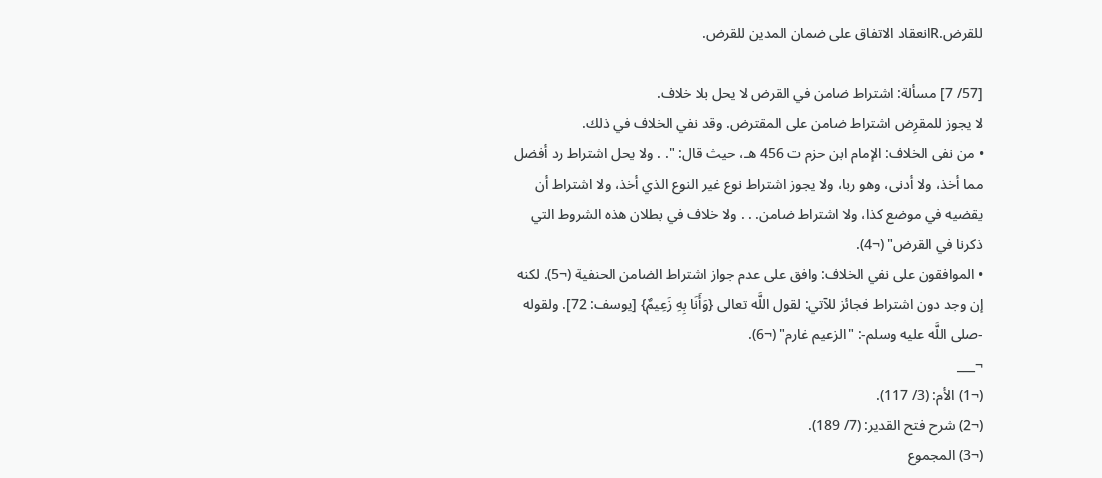للقرض.Rانعقاد الاتفاق على ضمان المدين للقرض.

[57/ 7] مسألة: اشتراط ضامن في القرض لا يحل بلا خلاف.
لا يجوز للمقرِض اشتراط ضامن على المقترض. وقد نفي الخلاف في ذلك.
• من نفى الخلاف: الإمام ابن حزم ت 456 هـ، حيث قال: ". . ولا يحل اشتراط رد أفضل مما أخذ، ولا أدنى، وهو ربا، ولا يجوز اشتراط نوع غير النوع الذي أخذ، ولا اشتراط أن يقضيه في موضع كذا، ولا اشتراط ضامن. . . ولا خلاف في بطلان هذه الشروط التي ذكرنا في القرض" (¬4).
• الموافقون على نفي الخلاف: وافق على عدم جواز اشتراط الضامن الحنفية (¬5). لكنه إن وجد دون اشتراط فجائز للآتي: لقول اللَّه تعالى {وَأَنَا بِهِ زَعِيمٌ} [يوسف: 72]. ولقوله -صلى اللَّه عليه وسلم-: "الزعيم غارم" (¬6).
¬___
(¬1) الأم: (3/ 117).
(¬2) شرح فتح القدير: (7/ 189).
(¬3) المجموع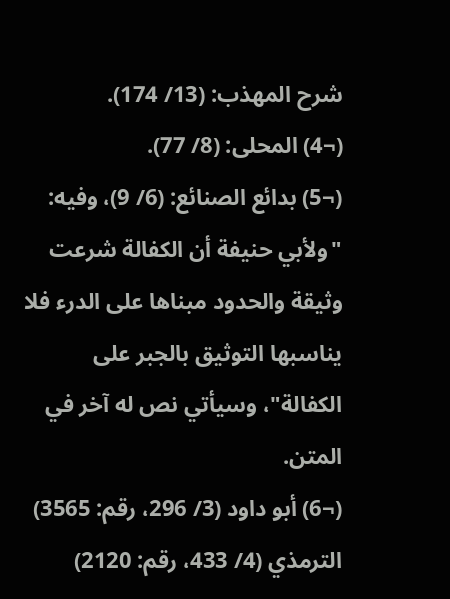شرح المهذب: (13/ 174).
(¬4) المحلى: (8/ 77).
(¬5) بدائع الصنائع: (6/ 9)، وفيه: "ولأبي حنيفة أن الكفالة شرعت وثيقة والحدود مبناها على الدرء فلا يناسبها التوثيق بالجبر على الكفالة"، وسيأتي نص له آخر في المتن.
(¬6) أبو داود (3/ 296، رقم: 3565) الترمذي (4/ 433، رقم: 2120)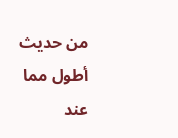من حديث أطول مما عند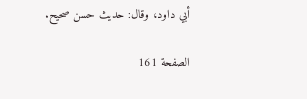أبي داود، وقال: حديث حسن صحيح.

الصفحة 161